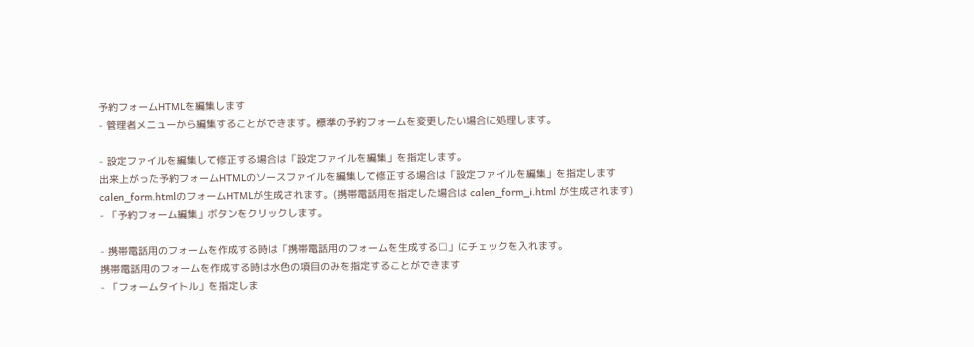予約フォームHTMLを編集します
- 管理者メニューから編集することができます。標準の予約フォームを変更したい場合に処理します。

- 設定ファイルを編集して修正する場合は「設定ファイルを編集」を指定します。
出来上がった予約フォームHTMLのソースファイルを編集して修正する場合は「設定ファイルを編集」を指定します
calen_form.htmlのフォームHTMLが生成されます。(携帯電話用を指定した場合は calen_form_i.html が生成されます)
- 「予約フォーム編集」ボタンをクリックします。

- 携帯電話用のフォームを作成する時は「携帯電話用のフォームを生成する□」にチェックを入れます。
携帯電話用のフォームを作成する時は水色の項目のみを指定することができます
- 「フォームタイトル」を指定しま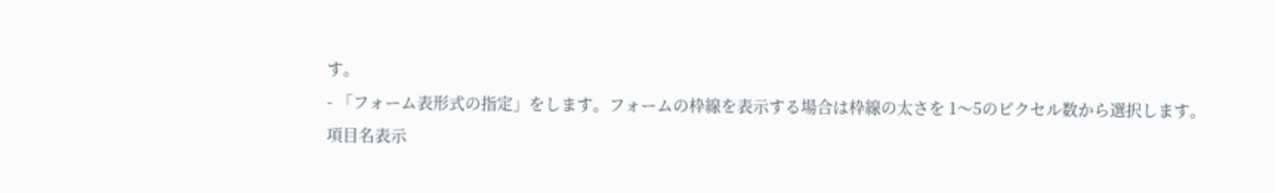す。
- 「フォーム表形式の指定」をします。フォームの枠線を表示する場合は枠線の太さを 1〜5のピクセル数から選択します。
項目名表示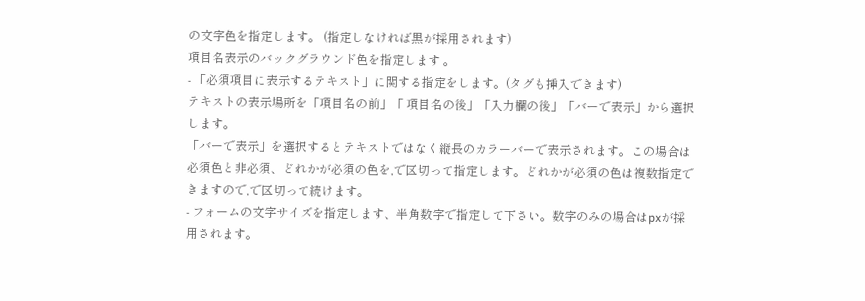の文字色を指定します。 (指定しなければ黒が採用されます)
項目名表示のバックグラウンド色を指定します 。
- 「必須項目に表示するテキスト」に関する指定をします。(タグも挿入できます)
テキストの表示場所を「項目名の前」「 項目名の後」「入力欄の後」「バーで表示」から選択します。
「バーで表示」を選択するとテキストではなく縦長のカラーバーで表示されます。この場合は必須色と非必須、どれかが必須の色を,で区切って指定します。どれかが必須の色は複数指定できますので,で区切って続けます。
- フォームの文字サイズを指定します、半角数字で指定して下さい。数字のみの場合はpxが採用されます。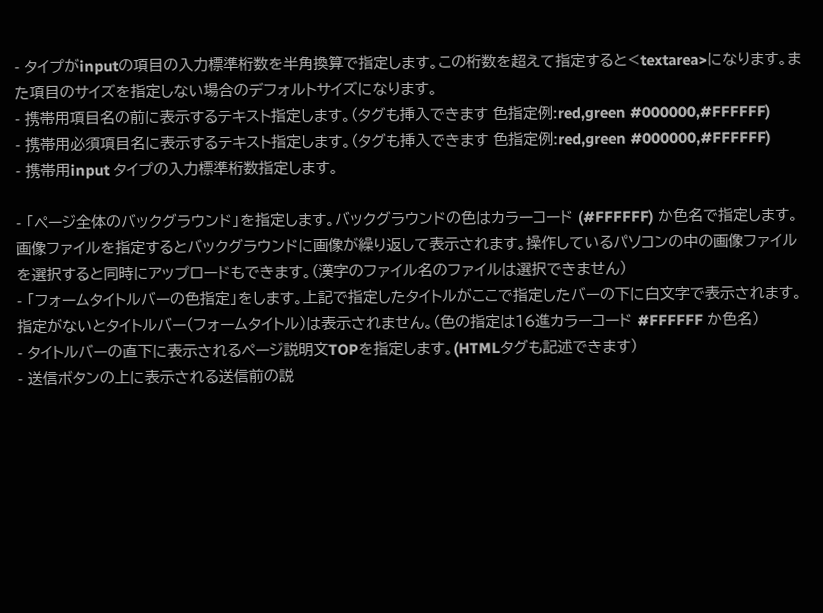- タイプがinputの項目の入力標準桁数を半角換算で指定します。この桁数を超えて指定すると<textarea>になります。また項目のサイズを指定しない場合のデフォルトサイズになります。
- 携帯用項目名の前に表示するテキスト指定します。(タグも挿入できます 色指定例:red,green #000000,#FFFFFF)
- 携帯用必須項目名に表示するテキスト指定します。(タグも挿入できます 色指定例:red,green #000000,#FFFFFF)
- 携帯用input タイプの入力標準桁数指定します。

- 「ページ全体のバックグラウンド」を指定します。バックグラウンドの色はカラーコード (#FFFFFF) か色名で指定します。
画像ファイルを指定するとバックグラウンドに画像が繰り返して表示されます。操作しているパソコンの中の画像ファイルを選択すると同時にアップロードもできます。(漢字のファイル名のファイルは選択できません)
- 「フォームタイトルバーの色指定」をします。上記で指定したタイトルがここで指定したバーの下に白文字で表示されます。指定がないとタイトルバー(フォームタイトル)は表示されません。(色の指定は16進カラーコード #FFFFFF か色名)
- タイトルバーの直下に表示されるページ説明文TOPを指定します。(HTMLタグも記述できます)
- 送信ボタンの上に表示される送信前の説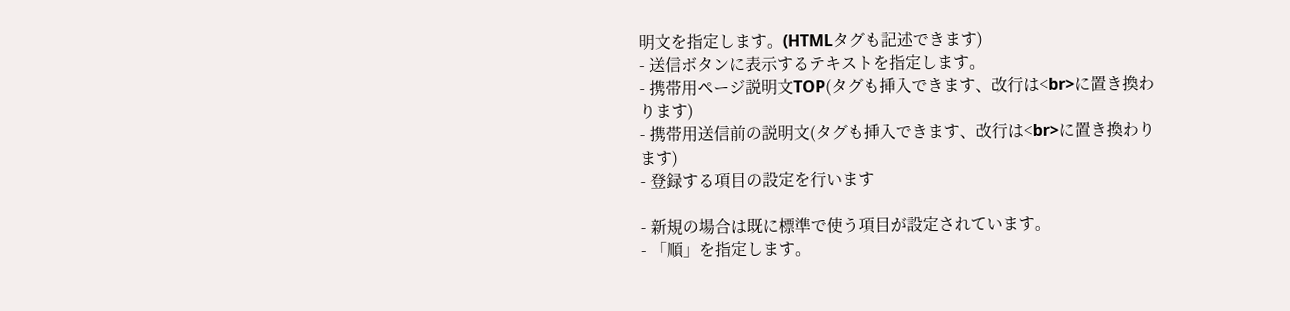明文を指定します。(HTMLタグも記述できます)
- 送信ボタンに表示するテキストを指定します。
- 携帯用ページ説明文TOP(タグも挿入できます、改行は<br>に置き換わります)
- 携帯用送信前の説明文(タグも挿入できます、改行は<br>に置き換わります)
- 登録する項目の設定を行います

- 新規の場合は既に標準で使う項目が設定されています。
- 「順」を指定します。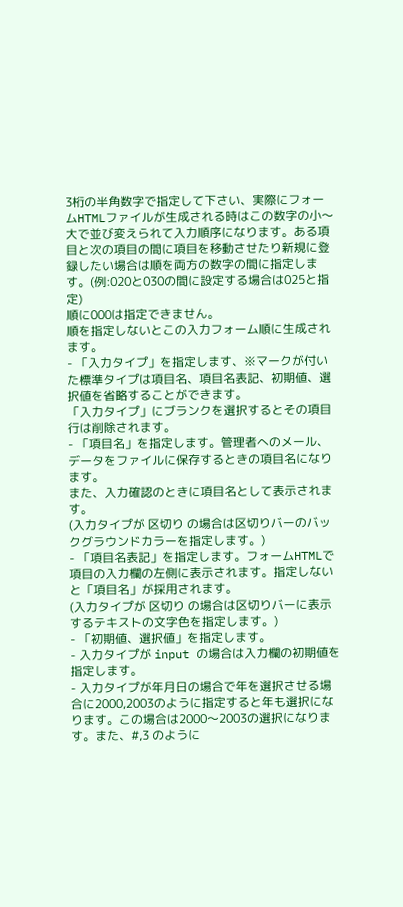3桁の半角数字で指定して下さい、実際にフォームHTMLファイルが生成される時はこの数字の小〜大で並び変えられて入力順序になります。ある項目と次の項目の間に項目を移動させたり新規に登録したい場合は順を両方の数字の間に指定します。(例:020と030の間に設定する場合は025と指定)
順に000は指定できません。
順を指定しないとこの入力フォーム順に生成されます。
- 「入力タイプ」を指定します、※マークが付いた標準タイプは項目名、項目名表記、初期値、選択値を省略することができます。
「入力タイプ」にブランクを選択するとその項目行は削除されます。
- 「項目名」を指定します。管理者へのメール、データをファイルに保存するときの項目名になります。
また、入力確認のときに項目名として表示されます。
(入力タイプが 区切り の場合は区切りバーのバックグラウンドカラーを指定します。)
- 「項目名表記」を指定します。フォームHTMLで項目の入力欄の左側に表示されます。指定しないと「項目名」が採用されます。
(入力タイプが 区切り の場合は区切りバーに表示するテキストの文字色を指定します。)
- 「初期値、選択値」を指定します。
- 入力タイプが input の場合は入力欄の初期値を指定します。
- 入力タイプが年月日の場合で年を選択させる場合に2000,2003のように指定すると年も選択になります。この場合は2000〜2003の選択になります。また、#,3 のように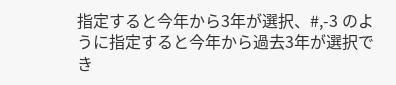指定すると今年から3年が選択、#,-3 のように指定すると今年から過去3年が選択でき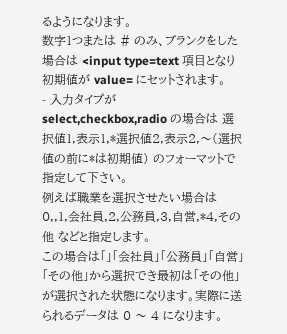るようになります。
数字1つまたは # のみ、ブランクをした場合は <input type=text 項目となり初期値が value= にセットされます。
- 入力タイプが select,checkbox,radio の場合は 選択値1,表示1,*選択値2,表示2,〜(選択値の前に*は初期値) のフォーマットで指定して下さい。
例えば職業を選択させたい場合は 0,,1,会社員,2,公務員,3,自営,*4,その他 などと指定します。
この場合は「」「会社員」「公務員」「自営」「その他」から選択でき最初は「その他」が選択された状態になります。実際に送られるデータは 0 〜 4 になります。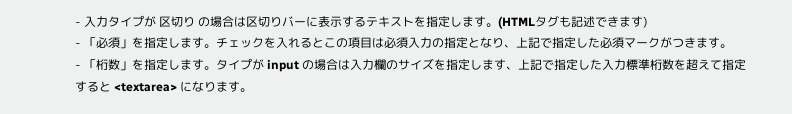- 入力タイプが 区切り の場合は区切りバーに表示するテキストを指定します。(HTMLタグも記述できます)
- 「必須」を指定します。チェックを入れるとこの項目は必須入力の指定となり、上記で指定した必須マークがつきます。
- 「桁数」を指定します。タイプが input の場合は入力欄のサイズを指定します、上記で指定した入力標準桁数を超えて指定すると <textarea> になります。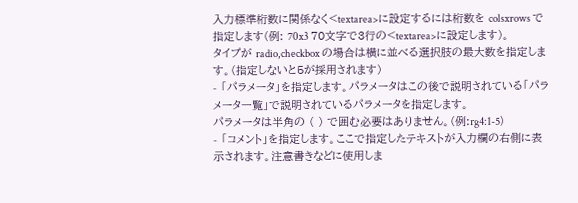入力標準桁数に関係なく<textarea>に設定するには桁数を colsxrows で指定します(例: 70x3 70文字で3行の<textarea>に設定します)。
タイプが radio,checkbox の場合は横に並べる選択肢の最大数を指定します。(指定しないと5が採用されます)
- 「パラメータ」を指定します。パラメータはこの後で説明されている「パラメータ一覧」で説明されているパラメータを指定します。
パラメータは半角の ( ) で囲む必要はありません。(例:rg4:1-5)
- 「コメント」を指定します。ここで指定したテキストが入力欄の右側に表示されます。注意書きなどに使用しま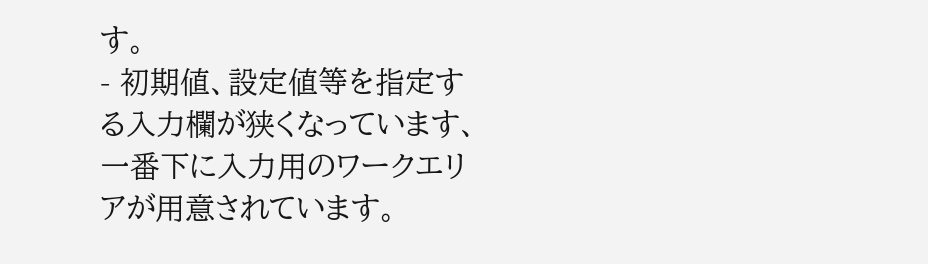す。
- 初期値、設定値等を指定する入力欄が狭くなっています、一番下に入力用のワークエリアが用意されています。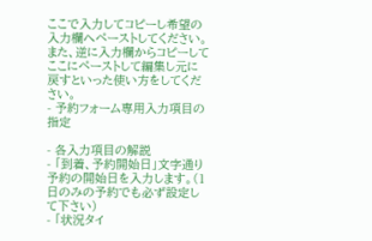ここで入力してコピーし希望の入力欄へペーストしてください。また、逆に入力欄からコピーしてここにペーストして編集し元に戻すといった使い方をしてください。
- 予約フォーム専用入力項目の指定

- 各入力項目の解説
- 「到着、予約開始日」文字通り予約の開始日を入力します。(1日のみの予約でも必ず設定して下さい)
- 「状況タイ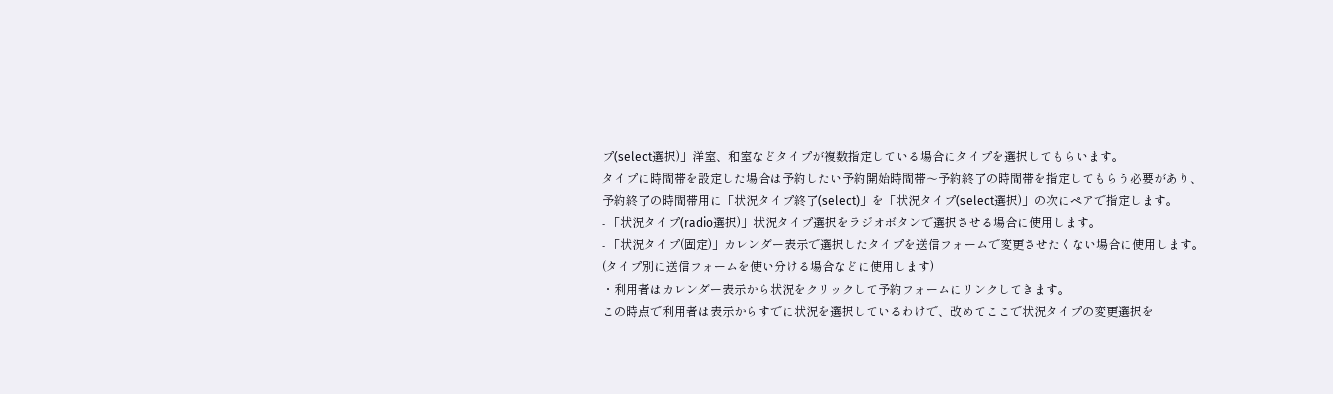プ(select選択)」洋室、和室などタイプが複数指定している場合にタイプを選択してもらいます。
タイプに時間帯を設定した場合は予約したい予約開始時間帯〜予約終了の時間帯を指定してもらう必要があり、予約終了の時間帯用に「状況タイプ終了(select)」を「状況タイプ(select選択)」の次にペアで指定します。
- 「状況タイプ(radio選択)」状況タイプ選択をラジオボタンで選択させる場合に使用します。
- 「状況タイプ(固定)」カレンダー表示で選択したタイプを送信フォームで変更させたくない場合に使用します。(タイプ別に送信フォームを使い分ける場合などに使用します)
・利用者はカレンダー表示から状況をクリックして予約フォームにリンクしてきます。
この時点で利用者は表示からすでに状況を選択しているわけで、改めてここで状況タイプの変更選択を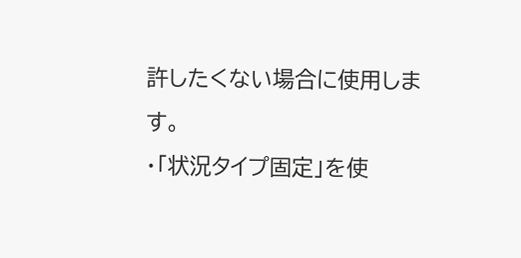許したくない場合に使用します。
・「状況タイプ固定」を使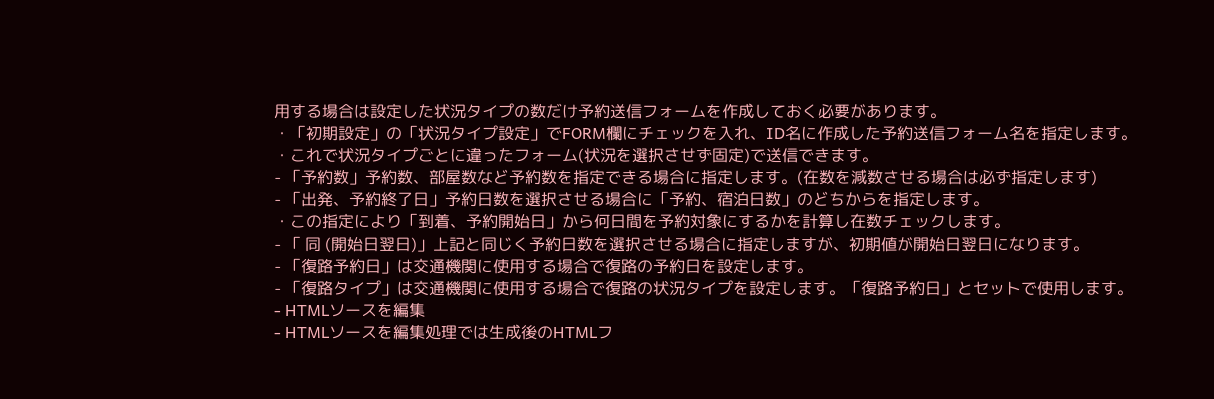用する場合は設定した状況タイプの数だけ予約送信フォームを作成しておく必要があります。
・「初期設定」の「状況タイプ設定」でFORM欄にチェックを入れ、ID名に作成した予約送信フォーム名を指定します。
・これで状況タイプごとに違ったフォーム(状況を選択させず固定)で送信できます。
- 「予約数」予約数、部屋数など予約数を指定できる場合に指定します。(在数を減数させる場合は必ず指定します)
- 「出発、予約終了日」予約日数を選択させる場合に「予約、宿泊日数」のどちからを指定します。
・この指定により「到着、予約開始日」から何日間を予約対象にするかを計算し在数チェックします。
- 「 同 (開始日翌日)」上記と同じく予約日数を選択させる場合に指定しますが、初期値が開始日翌日になります。
- 「復路予約日」は交通機関に使用する場合で復路の予約日を設定します。
- 「復路タイプ」は交通機関に使用する場合で復路の状況タイプを設定します。「復路予約日」とセットで使用します。
- HTMLソースを編集
- HTMLソースを編集処理では生成後のHTMLフ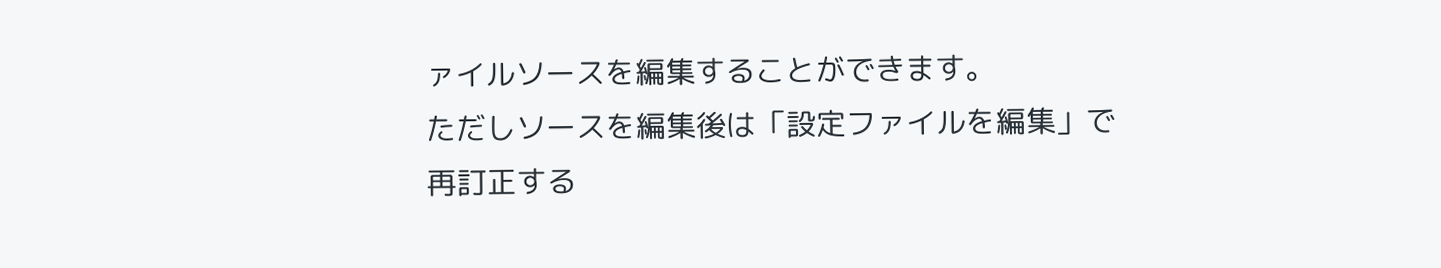ァイルソースを編集することができます。
ただしソースを編集後は「設定ファイルを編集」で再訂正する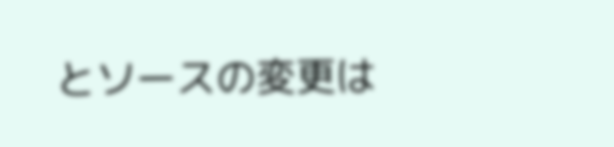とソースの変更は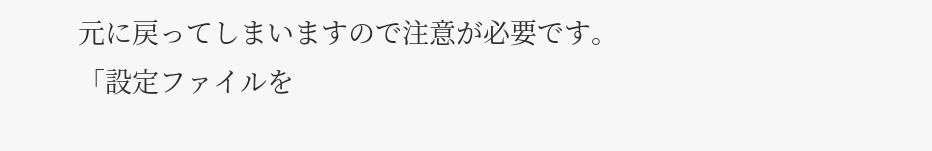元に戻ってしまいますので注意が必要です。
「設定ファイルを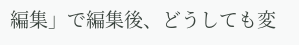編集」で編集後、どうしても変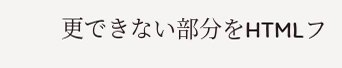更できない部分をHTMLフ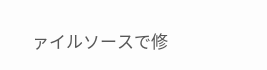ァイルソースで修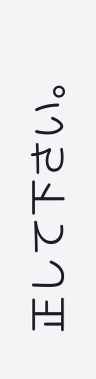正して下さい。